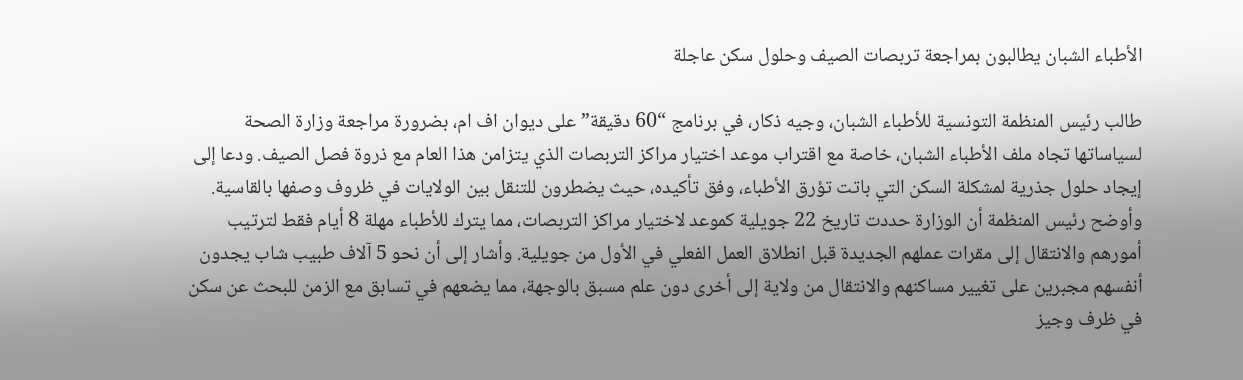الأطباء الشبان يطالبون بمراجعة تربصات الصيف وحلول سكن عاجلة

طالب رئيس المنظمة التونسية للأطباء الشبان، وجيه ذكار، في برنامج “60 دقيقة” على ديوان اف ام، بضرورة مراجعة وزارة الصحة لسياساتها تجاه ملف الأطباء الشبان، خاصة مع اقتراب موعد اختيار مراكز التربصات الذي يتزامن هذا العام مع ذروة فصل الصيف. ودعا إلى إيجاد حلول جذرية لمشكلة السكن التي باتت تؤرق الأطباء، وفق تأكيده، حيث يضطرون للتنقل بين الولايات في ظروف وصفها بالقاسية.
وأوضح رئيس المنظمة أن الوزارة حددت تاريخ 22 جويلية كموعد لاختيار مراكز التربصات، مما يترك للأطباء مهلة 8 أيام فقط لترتيب أمورهم والانتقال إلى مقرات عملهم الجديدة قبل انطلاق العمل الفعلي في الأول من جويلية. وأشار إلى أن نحو 5 آلاف طبيب شاب يجدون أنفسهم مجبرين على تغيير مساكنهم والانتقال من ولاية إلى أخرى دون علم مسبق بالوجهة، مما يضعهم في تسابق مع الزمن للبحث عن سكن في ظرف وجيز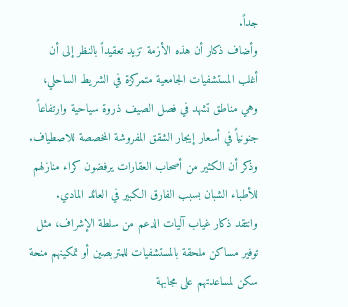جداً.
وأضاف ذكار أن هذه الأزمة تزيد تعقيداً بالنظر إلى أن أغلب المستشفيات الجامعية متمركزة في الشريط الساحلي، وهي مناطق تشهد في فصل الصيف ذروة سياحية وارتفاعاً جنونياً في أسعار إيجار الشقق المفروشة المخصصة للاصطياف. وذكر أن الكثير من أصحاب العقارات يرفضون كراء منازلهم للأطباء الشبان بسبب الفارق الكبير في العائد المادي.
وانتقد ذكار غياب آليات الدعم من سلطة الإشراف، مثل توفير مساكن ملحقة بالمستشفيات للمتربصين أو تمكينهم منحة سكن لمساعدتهم على مجابهة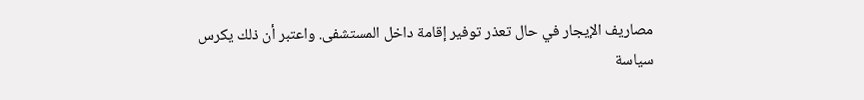مصاريف الإيجار في حال تعذر توفير إقامة داخل المستشفى. واعتبر أن ذلك يكرس سياسة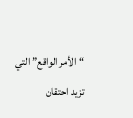“الأمر الواقع” التي تزيد احتقان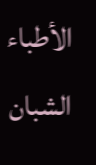الأطباء الشبان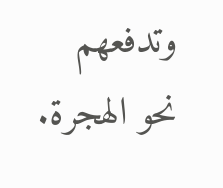وتدفعهم نحو الهجرة.